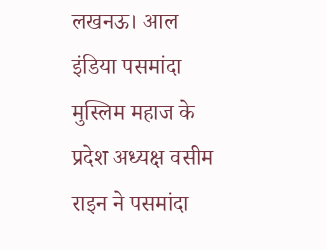लखनऊ। आल इंडिया पसमांदा मुस्लिम महाज के प्रदेश अध्यक्ष वसीम राइन ने पसमांदा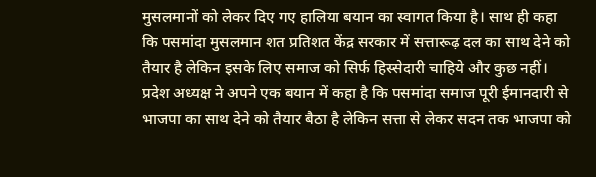मुसलमानों को लेकर दिए गए हालिया बयान का स्वागत किया है। साथ ही कहा कि पसमांदा मुसलमान शत प्रतिशत केंद्र सरकार में सत्तारूढ़ दल का साथ देने को तैयार है लेकिन इसके लिए समाज को सिर्फ हिस्सेदारी चाहिये और कुछ नहीं।
प्रदेश अध्यक्ष ने अपने एक बयान में कहा है कि पसमांदा समाज पूरी ईमानदारी से भाजपा का साथ देने को तैयार बैठा है लेकिन सत्ता से लेकर सदन तक भाजपा को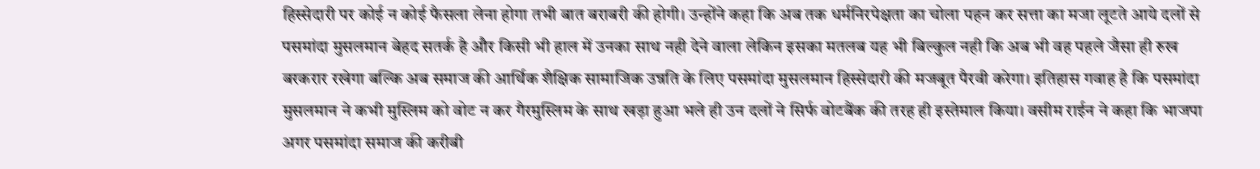हिस्सेदारी पर कोई न कोई फैसला लेना होगा तभी बात बराबरी की होगी। उन्होंने कहा कि अब तक धर्मनिरपेक्षता का चोला पहन कर सत्ता का मजा लूटते आये दलों से पसमांदा मुसलमान बेहद सतर्क है और किसी भी हाल में उनका साथ नही देने वाला लेकिन इसका मतलब यह भी बिल्कुल नही कि अब भी वह पहले जैसा ही रुख बरकरार रखेगा बल्कि अब समाज की आर्थिक शैक्षिक सामाजिक उन्नति के लिए पसमांदा मुसलमान हिस्सेदारी की मजबूत पैरवी करेगा। इतिहास गवाह है कि पसमांदा मुसलमान ने कभी मुस्लिम को वोट न कर गैरमुस्लिम के साथ खड़ा हुआ भले ही उन दलों ने सिर्फ वोटबैंक की तरह ही इस्तेमाल किया। वसीम राईन ने कहा कि भाजपा अगर पसमांदा समाज की करीबी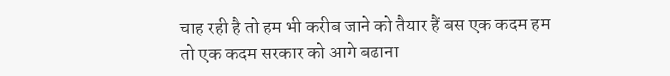चाह रही है तो हम भी करीब जाने को तैयार हैं बस एक कदम हम तो एक कदम सरकार को आगे बढाना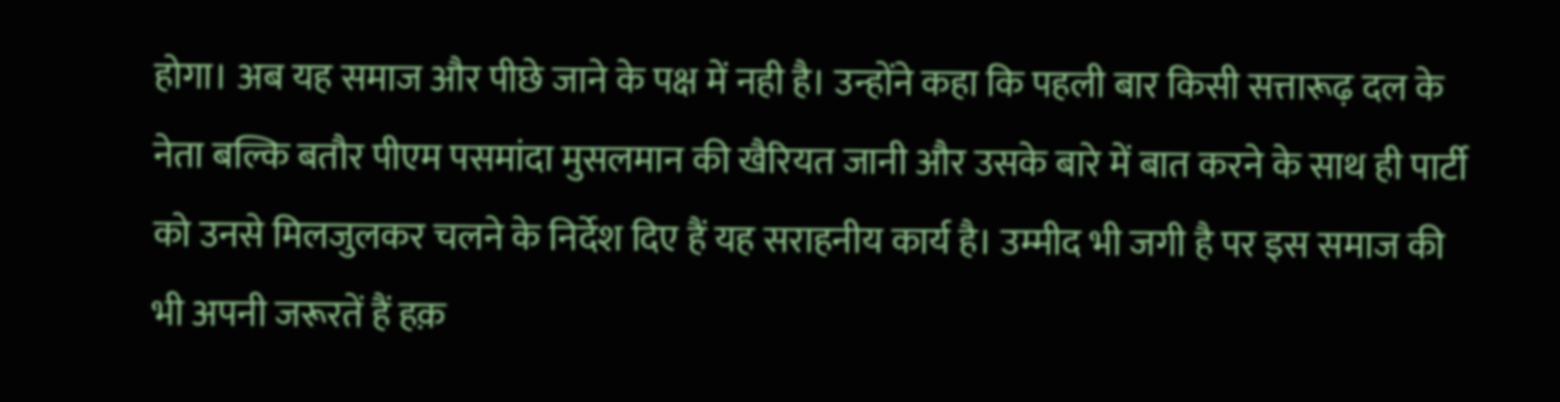होगा। अब यह समाज और पीछे जाने के पक्ष में नही है। उन्होंने कहा कि पहली बार किसी सत्तारूढ़ दल के नेता बल्कि बतौर पीएम पसमांदा मुसलमान की खैरियत जानी और उसके बारे में बात करने के साथ ही पार्टी को उनसे मिलजुलकर चलने के निर्देश दिए हैं यह सराहनीय कार्य है। उम्मीद भी जगी है पर इस समाज की भी अपनी जरूरतें हैं हक़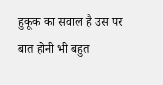हुकूक का सवाल है उस पर बात होनी भी बहुत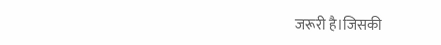जरूरी है।जिसकी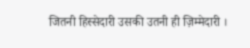जितनी हिस्सेदारी उसकी उतनी ही ज़िम्मेदारी ।